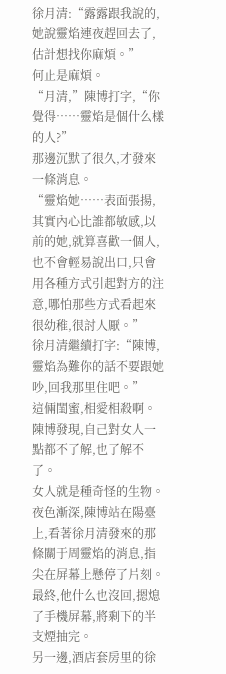徐月清:“露露跟我說的,她說靈焰連夜趕回去了,估計想找你麻煩。”
何止是麻煩。
“月清,”陳博打字,“你覺得……靈焰是個什么樣的人?”
那邊沉默了很久,才發來一條消息。
“靈焰她……表面張揚,其實內心比誰都敏感,以前的她,就算喜歡一個人,也不會輕易說出口,只會用各種方式引起對方的注意,哪怕那些方式看起來很幼稚,很討人厭。”
徐月清繼續打字:“陳博,靈焰為難你的話不要跟她吵,回我那里住吧。”
這倆閨蜜,相愛相殺啊。
陳博發現,自己對女人一點都不了解,也了解不了。
女人就是種奇怪的生物。
夜色漸深,陳博站在陽臺上,看著徐月清發來的那條關于周靈焰的消息,指尖在屏幕上懸停了片刻。
最終,他什么也沒回,摁熄了手機屏幕,將剩下的半支煙抽完。
另一邊,酒店套房里的徐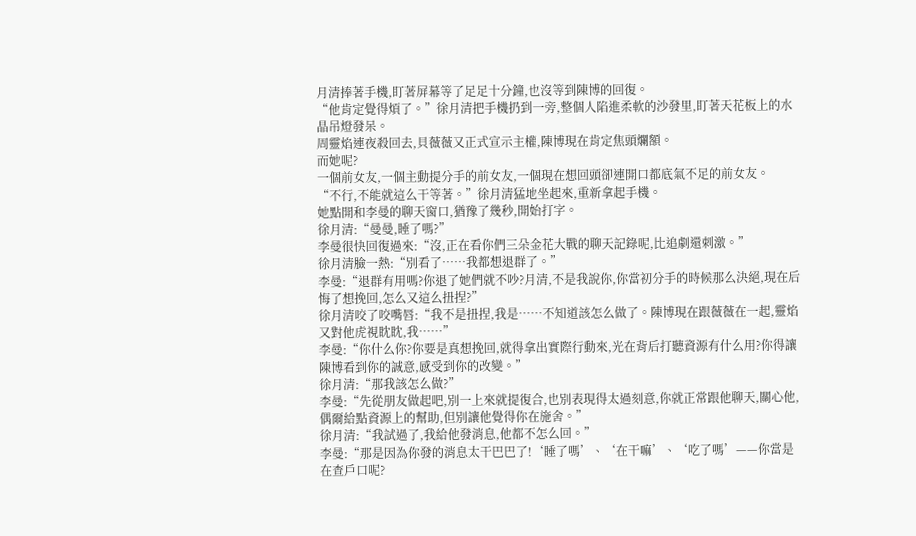月清捧著手機,盯著屏幕等了足足十分鐘,也沒等到陳博的回復。
“他肯定覺得煩了。”徐月清把手機扔到一旁,整個人陷進柔軟的沙發里,盯著天花板上的水晶吊燈發呆。
周靈焰連夜殺回去,貝薇薇又正式宣示主權,陳博現在肯定焦頭爛額。
而她呢?
一個前女友,一個主動提分手的前女友,一個現在想回頭卻連開口都底氣不足的前女友。
“不行,不能就這么干等著。”徐月清猛地坐起來,重新拿起手機。
她點開和李曼的聊天窗口,猶豫了幾秒,開始打字。
徐月清:“曼曼,睡了嗎?”
李曼很快回復過來:“沒,正在看你們三朵金花大戰的聊天記錄呢,比追劇還刺激。”
徐月清臉一熱:“別看了……我都想退群了。”
李曼:“退群有用嗎?你退了她們就不吵?月清,不是我說你,你當初分手的時候那么決絕,現在后悔了想挽回,怎么又這么扭捏?”
徐月清咬了咬嘴唇:“我不是扭捏,我是……不知道該怎么做了。陳博現在跟薇薇在一起,靈焰又對他虎視眈眈,我……”
李曼:“你什么你?你要是真想挽回,就得拿出實際行動來,光在背后打聽資源有什么用?你得讓陳博看到你的誠意,感受到你的改變。”
徐月清:“那我該怎么做?”
李曼:“先從朋友做起吧,別一上來就提復合,也別表現得太過刻意,你就正常跟他聊天,關心他,偶爾給點資源上的幫助,但別讓他覺得你在施舍。”
徐月清:“我試過了,我給他發消息,他都不怎么回。”
李曼:“那是因為你發的消息太干巴巴了!‘睡了嗎’、‘在干嘛’、‘吃了嗎’——你當是在查戶口呢?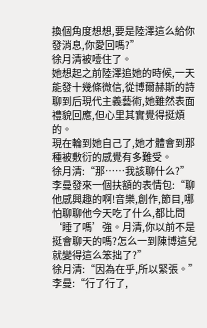換個角度想想,要是陸澤這么給你發消息,你愛回嗎?”
徐月清被噎住了。
她想起之前陸澤追她的時候,一天能發十幾條微信,從博爾赫斯的詩聊到后現代主義藝術,她雖然表面禮貌回應,但心里其實覺得挺煩的。
現在輪到她自己了,她才體會到那種被敷衍的感覺有多難受。
徐月清:“那……我該聊什么?”
李曼發來一個扶額的表情包:“聊他感興趣的啊!音樂,創作,節目,哪怕聊聊他今天吃了什么,都比問‘睡了嗎’強。月清,你以前不是挺會聊天的嗎?怎么一到陳博這兒就變得這么笨拙了?”
徐月清:“因為在乎,所以緊張。”
李曼:“行了行了,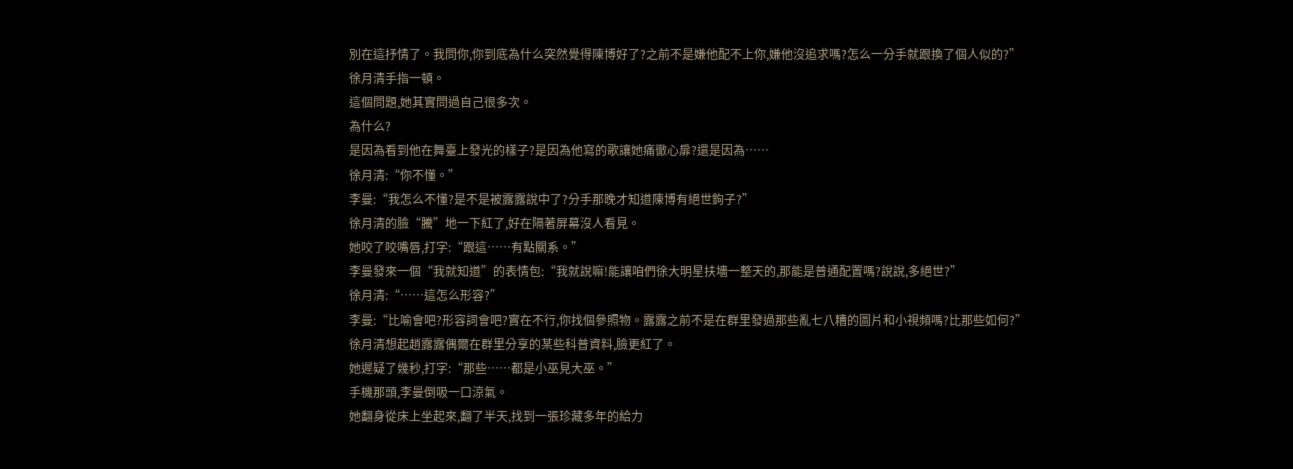別在這抒情了。我問你,你到底為什么突然覺得陳博好了?之前不是嫌他配不上你,嫌他沒追求嗎?怎么一分手就跟換了個人似的?”
徐月清手指一頓。
這個問題,她其實問過自己很多次。
為什么?
是因為看到他在舞臺上發光的樣子?是因為他寫的歌讓她痛徹心扉?還是因為……
徐月清:“你不懂。”
李曼:“我怎么不懂?是不是被露露說中了?分手那晚才知道陳博有絕世鉤子?”
徐月清的臉“騰”地一下紅了,好在隔著屏幕沒人看見。
她咬了咬嘴唇,打字:“跟這……有點關系。”
李曼發來一個“我就知道”的表情包:“我就說嘛!能讓咱們徐大明星扶墻一整天的,那能是普通配置嗎?說說,多絕世?”
徐月清:“……這怎么形容?”
李曼:“比喻會吧?形容詞會吧?實在不行,你找個參照物。露露之前不是在群里發過那些亂七八糟的圖片和小視頻嗎?比那些如何?”
徐月清想起趙露露偶爾在群里分享的某些科普資料,臉更紅了。
她遲疑了幾秒,打字:“那些……都是小巫見大巫。”
手機那頭,李曼倒吸一口涼氣。
她翻身從床上坐起來,翻了半天,找到一張珍藏多年的給力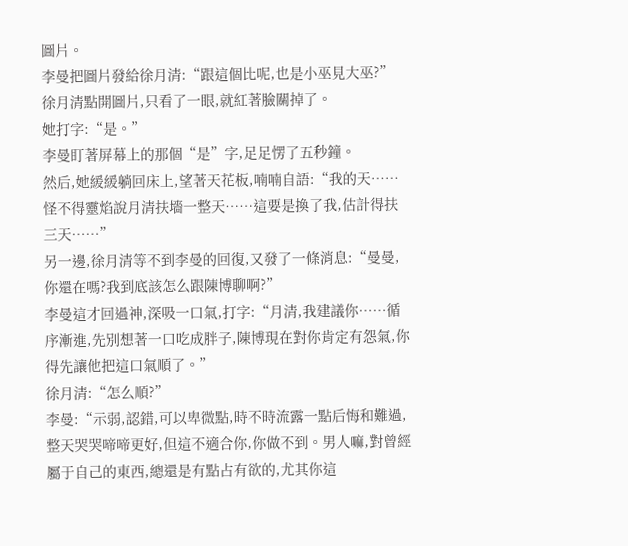圖片。
李曼把圖片發給徐月清:“跟這個比呢,也是小巫見大巫?”
徐月清點開圖片,只看了一眼,就紅著臉關掉了。
她打字:“是。”
李曼盯著屏幕上的那個“是”字,足足愣了五秒鐘。
然后,她緩緩躺回床上,望著天花板,喃喃自語:“我的天……怪不得靈焰說月清扶墻一整天……這要是換了我,估計得扶三天……”
另一邊,徐月清等不到李曼的回復,又發了一條消息:“曼曼,你還在嗎?我到底該怎么跟陳博聊啊?”
李曼這才回過神,深吸一口氣,打字:“月清,我建議你……循序漸進,先別想著一口吃成胖子,陳博現在對你肯定有怨氣,你得先讓他把這口氣順了。”
徐月清:“怎么順?”
李曼:“示弱,認錯,可以卑微點,時不時流露一點后悔和難過,整天哭哭啼啼更好,但這不適合你,你做不到。男人嘛,對曾經屬于自己的東西,總還是有點占有欲的,尤其你這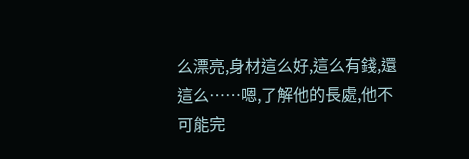么漂亮,身材這么好,這么有錢,還這么……嗯,了解他的長處,他不可能完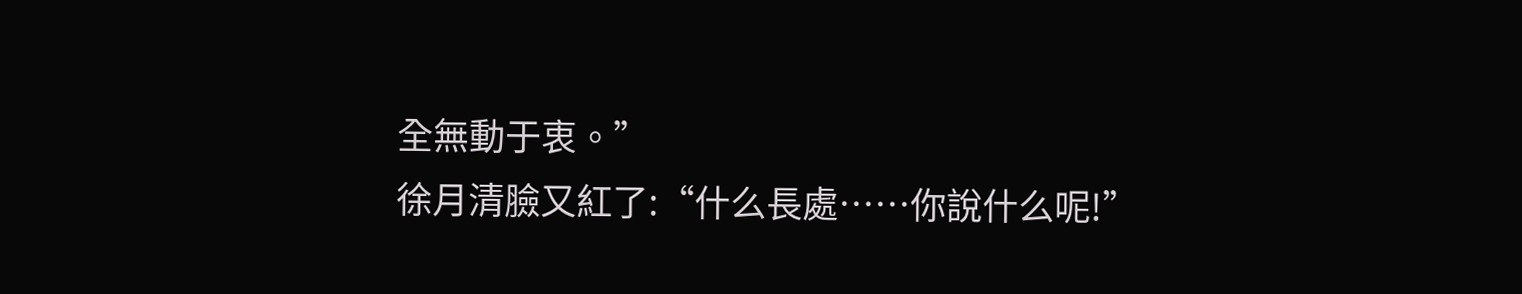全無動于衷。”
徐月清臉又紅了:“什么長處……你說什么呢!”